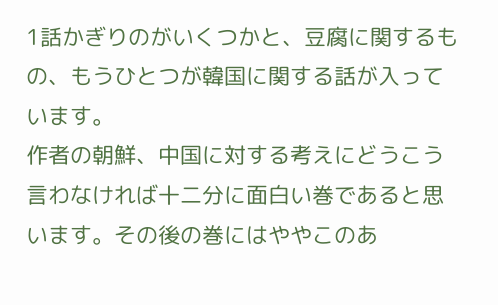1話かぎりのがいくつかと、豆腐に関するもの、もうひとつが韓国に関する話が入っています。
作者の朝鮮、中国に対する考えにどうこう言わなければ十二分に面白い巻であると思います。その後の巻にはややこのあ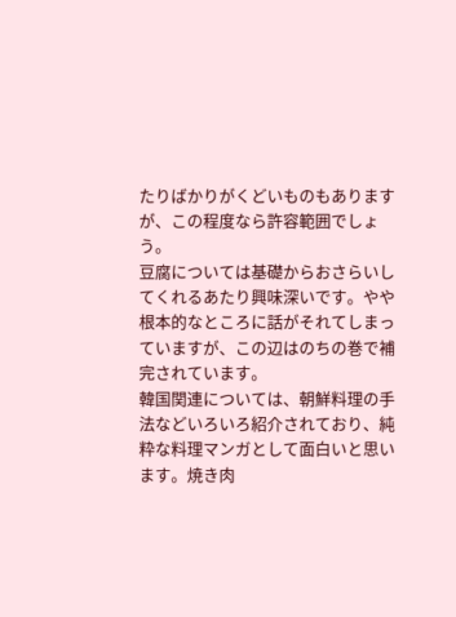たりばかりがくどいものもありますが、この程度なら許容範囲でしょう。
豆腐については基礎からおさらいしてくれるあたり興味深いです。やや根本的なところに話がそれてしまっていますが、この辺はのちの巻で補完されています。
韓国関連については、朝鮮料理の手法などいろいろ紹介されており、純粋な料理マンガとして面白いと思います。焼き肉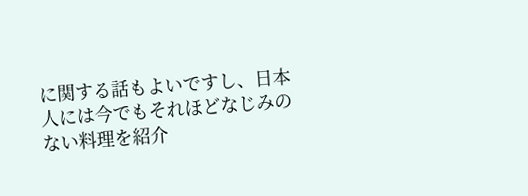に関する話もよいですし、日本人には今でもそれほどなじみのない料理を紹介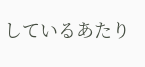しているあたり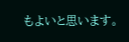もよいと思います。